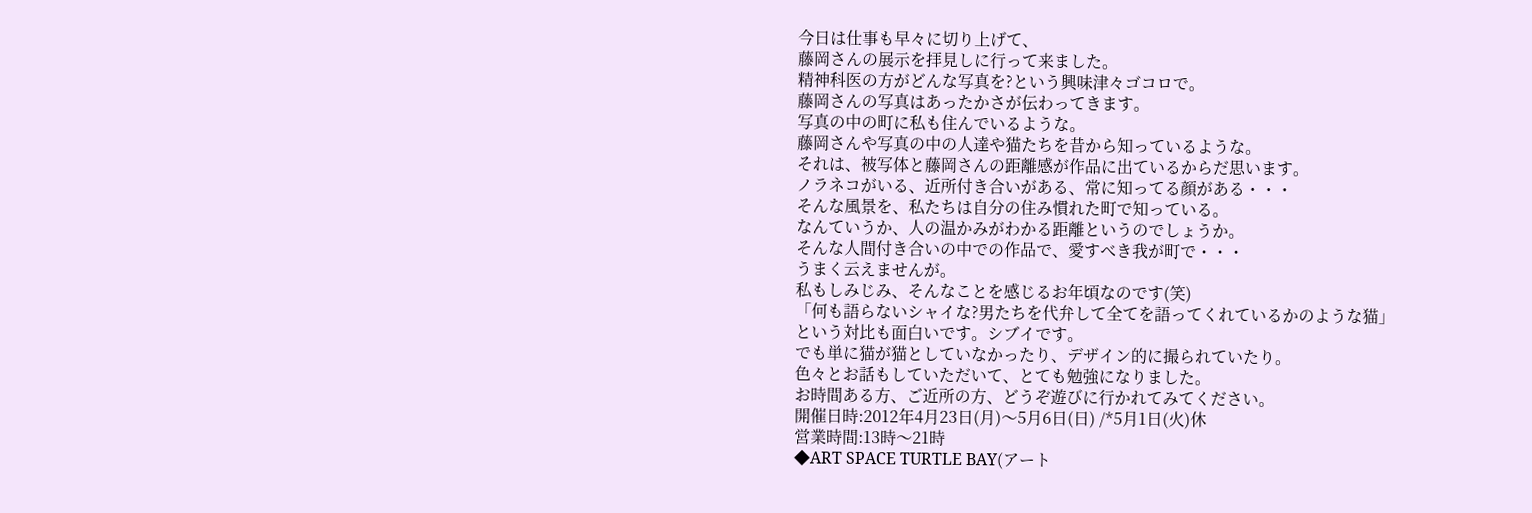今日は仕事も早々に切り上げて、
藤岡さんの展示を拝見しに行って来ました。
精神科医の方がどんな写真を?という興味津々ゴコロで。
藤岡さんの写真はあったかさが伝わってきます。
写真の中の町に私も住んでいるような。
藤岡さんや写真の中の人達や猫たちを昔から知っているような。
それは、被写体と藤岡さんの距離感が作品に出ているからだ思います。
ノラネコがいる、近所付き合いがある、常に知ってる顔がある・・・
そんな風景を、私たちは自分の住み慣れた町で知っている。
なんていうか、人の温かみがわかる距離というのでしょうか。
そんな人間付き合いの中での作品で、愛すべき我が町で・・・
うまく云えませんが。
私もしみじみ、そんなことを感じるお年頃なのです(笑)
「何も語らないシャイな?男たちを代弁して全てを語ってくれているかのような猫」
という対比も面白いです。シブイです。
でも単に猫が猫としていなかったり、デザイン的に撮られていたり。
色々とお話もしていただいて、とても勉強になりました。
お時間ある方、ご近所の方、どうぞ遊びに行かれてみてください。
開催日時:2012年4月23日(月)〜5月6日(日) /*5月1日(火)休
営業時間:13時〜21時
◆ART SPACE TURTLE BAY(アート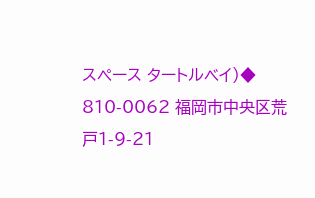スペース タートルベイ)◆
810-0062 福岡市中央区荒戸1-9-21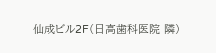仙成ビル2F(日高歯科医院 隣)